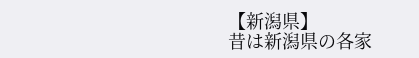【新潟県】
昔は新潟県の各家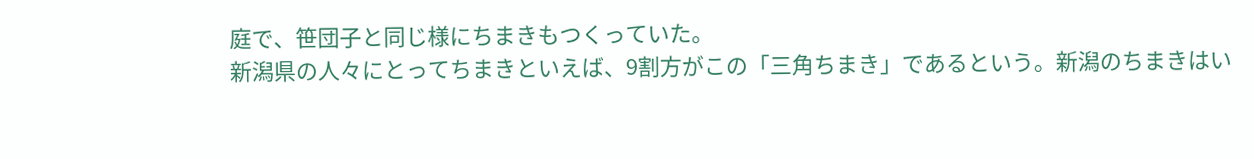庭で、笹団子と同じ様にちまきもつくっていた。
新潟県の人々にとってちまきといえば、9割方がこの「三角ちまき」であるという。新潟のちまきはい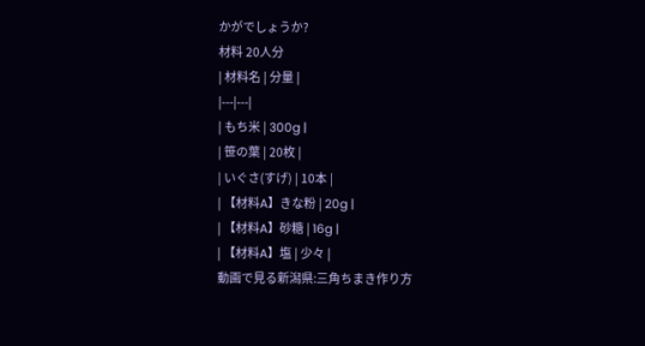かがでしょうか?
材料 20人分
| 材料名 | 分量 |
|---|---|
| もち米 | 300g |
| 笹の葉 | 20枚 |
| いぐさ(すげ) | 10本 |
| 【材料A】きな粉 | 20g |
| 【材料A】砂糖 | 16g |
| 【材料A】塩 | 少々 |
動画で見る新潟県:三角ちまき作り方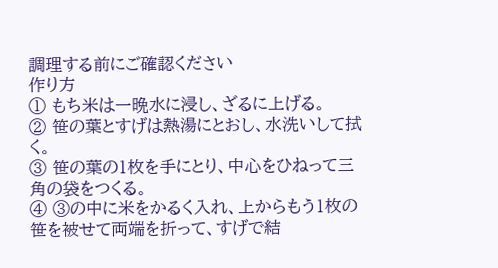調理する前にご確認ください
作り方
① もち米は一晩水に浸し、ざるに上げる。
② 笹の葉とすげは熱湯にとおし、水洗いして拭く。
③ 笹の葉の1枚を手にとり、中心をひねって三角の袋をつくる。
④ ③の中に米をかるく入れ、上からもう1枚の笹を被せて両端を折って、すげで結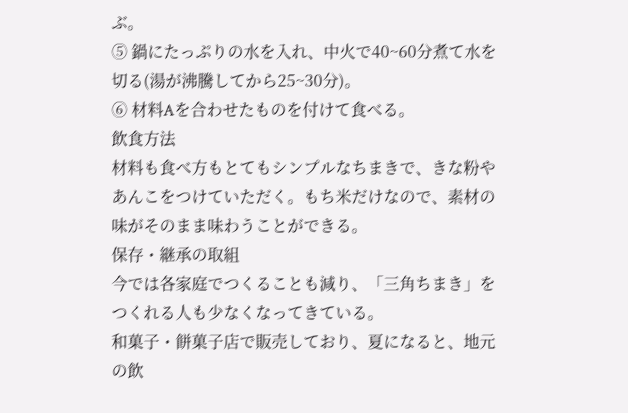ぶ。
⑤ 鍋にたっぷりの水を入れ、中火で40~60分煮て水を切る(湯が沸騰してから25~30分)。
⑥ 材料Aを合わせたものを付けて食べる。
飲食方法
材料も食べ方もとてもシンプルなちまきで、きな粉やあんこをつけていただく。もち米だけなので、素材の味がそのまま味わうことができる。
保存・継承の取組
今では各家庭でつくることも減り、「三角ちまき」をつくれる人も少なくなってきている。
和菓子・餅菓子店で販売しており、夏になると、地元の飲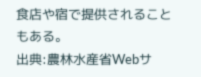食店や宿で提供されることもある。
出典:農林水産省Webサ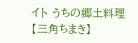イト うちの郷土料理【三角ちまき】